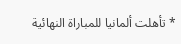* تأهلت ألمانيا للمباراة النهائية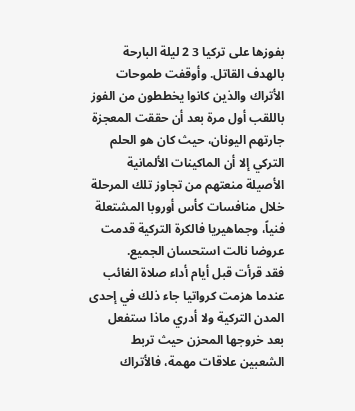بفوزها على تركيا 3 2 ليلة البارحة بالهدف القاتل. وأوقفت طموحات الأتراك والذين كانوا يخططون من الفوز باللقب أول مرة بعد أن حققت المعجزة جارتهم اليونان، حيث كان هو الحلم التركي إلا أن الماكينات الألمانية الأصيلة منعتهم من تجاوز تلك المرحلة خلال منافسات كأس أوروبا المشتعلة فنياً، وجماهيريا فالكرة التركية قدمت عروضا نالت استحسان الجميع.
فقد قرأت قبل أيام أداء صلاة الغائب عندما هزمت كرواتيا جاء ذلك في إحدى المدن التركية ولا أدري ماذا ستفعل بعد خروجها المحزن حيث تربط الشعبين علاقات مهمة، فالأتراك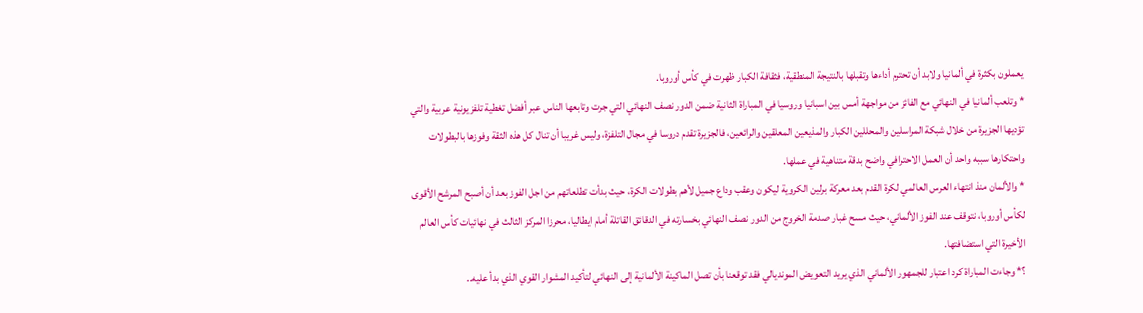يعملون بكثرة في ألمانيا ولابد أن تحترم أداءها وتقبلها بالنتيجة المنطقية، فثقافة الكبار ظهرت في كأس أوروبا.
* وتلعب ألمانيا في النهائي مع الفائز من مواجهة أمس بين اسبانيا وروسيا في المباراة الثانية ضمن الدور نصف النهائي التي جرت وتابعها الناس عبر أفضل تغطية تلفزيونية عربية والتي تؤديها الجزيرة من خلال شبكة المراسلين والمحللين الكبار والمذيعين المعلقين والرائعين، فالجزيرة تقدم دروسا في مجال التلفزة، وليس غريبا أن تنال كل هذه الثقة وفوزها بالبطولات واحتكارها سببه واحد أن العمل الاحترافي واضح بدقة متناهية في عملها.
* والألمان منذ انتهاء العرس العالمي لكرة القدم بعد معركة برلين الكروية ليكون وعقب وداع جميل لأهم بطولات الكرة، حيث بدأت تطلعاتهم من اجل الفوز بعد أن أصبح المرشح الأقوى لكأس أوروبا، نتوقف عند الفوز الألماني، حيث مسح غبار صدمة الخروج من الدور نصف النهائي بخسارته في الدقائق القاتلة أمام ايطاليا، محرزا المركز الثالث في نهائيات كأس العالم الأخيرة التي استضافتها.
؟* وجاءت المباراة كرد اعتبار للجمهور الألماني الذي يريد التعويض المونديالي فقد توقعنا بأن تصل الماكينة الألمانية إلى النهائي لتأكيد المشوار القوي الذي بدأ عليه..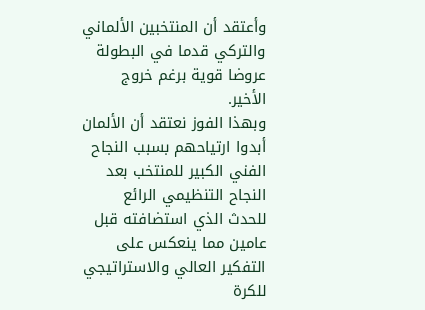وأعتقد أن المنتخبين الألماني والتركي قدما في البطولة عروضا قوية برغم خروج الأخير.
وبهذا الفوز نعتقد أن الألمان أبدوا ارتياحهم بسبب النجاح الفني الكبير للمنتخب بعد النجاح التنظيمي الرائع للحدث الذي استضافته قبل عامين مما ينعكس على التفكير العالي والاستراتيجي للكرة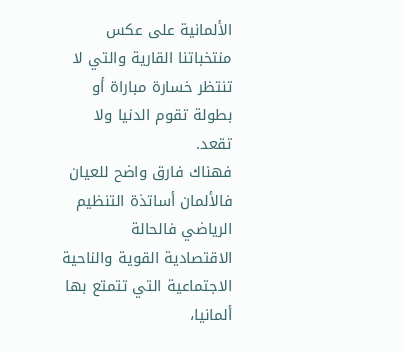الألمانية على عكس منتخباتنا القارية والتي لا تنتظر خسارة مباراة أو بطولة تقوم الدنيا ولا تقعد.
فهناك فارق واضح للعيان فالألمان أساتذة التنظيم الرياضي فالحالة الاقتصادية القوية والناحية الاجتماعية التي تتمتع بها ألمانيا،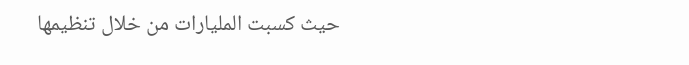حيث كسبت المليارات من خلال تنظيمها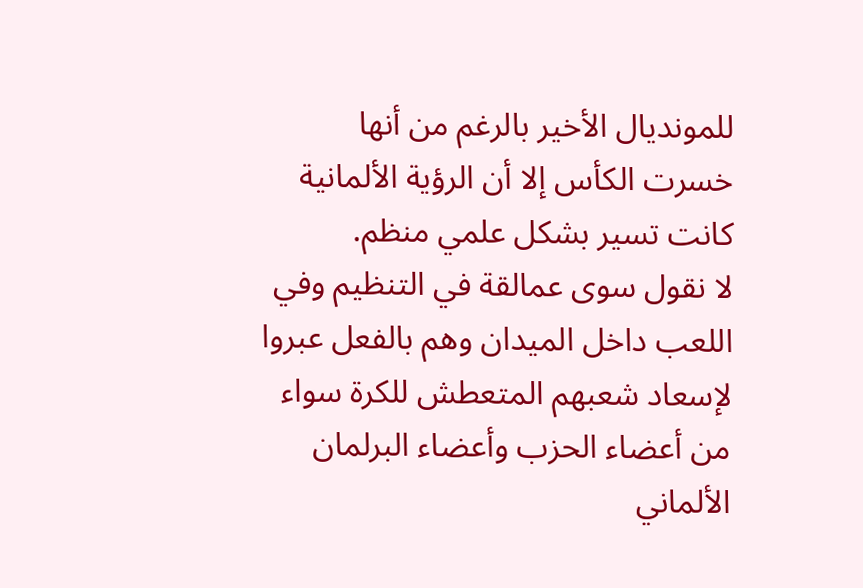للمونديال الأخير بالرغم من أنها خسرت الكأس إلا أن الرؤية الألمانية كانت تسير بشكل علمي منظم.
لا نقول سوى عمالقة في التنظيم وفي اللعب داخل الميدان وهم بالفعل عبروا لإسعاد شعبهم المتعطش للكرة سواء من أعضاء الحزب وأعضاء البرلمان الألماني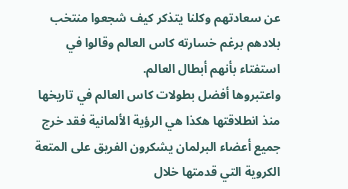عن سعادتهم وكلنا يتذكر كيف شجعوا منتخب بلادهم برغم خسارته كاس العالم وقالوا في استفتاء بأنهم أبطال العالم.
واعتبروها أفضل بطولات كاس العالم في تاريخها منذ انطلاقتها هكذا هي الرؤية الألمانية فقد خرج جميع أعضاء البرلمان يشكرون الفريق على المتعة الكروية التي قدمتها خلال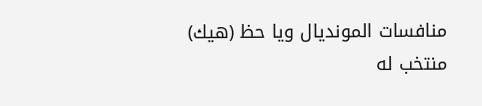منافسات المونديال ويا حظ (هيك) منتخب له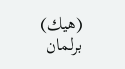(هيك) برلمان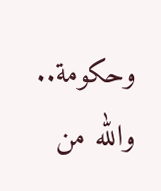وحكومة.. والله من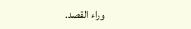وراء القصد.